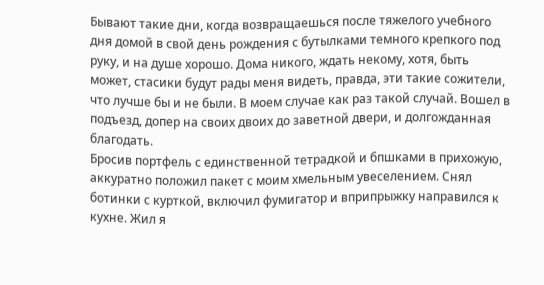Бывают такие дни, когда возвращаешься после тяжелого учебного дня домой в свой день рождения с бутылками темного крепкого под руку, и на душе хорошо. Дома никого, ждать некому, хотя, быть может, стасики будут рады меня видеть, правда, эти такие сожители, что лучше бы и не были. В моем случае как раз такой случай. Вошел в подъезд, допер на своих двоих до заветной двери, и долгожданная благодать.
Бросив портфель с единственной тетрадкой и бпшками в прихожую, аккуратно положил пакет с моим хмельным увеселением. Снял ботинки с курткой, включил фумигатор и вприпрыжку направился к кухне. Жил я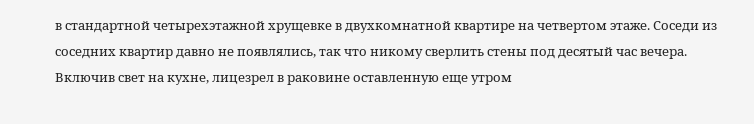в стандартной четырехэтажной хрущевке в двухкомнатной квартире на четвертом этаже. Соседи из соседних квартир давно не появлялись, так что никому сверлить стены под десятый час вечера. Включив свет на кухне, лицезрел в раковине оставленную еще утром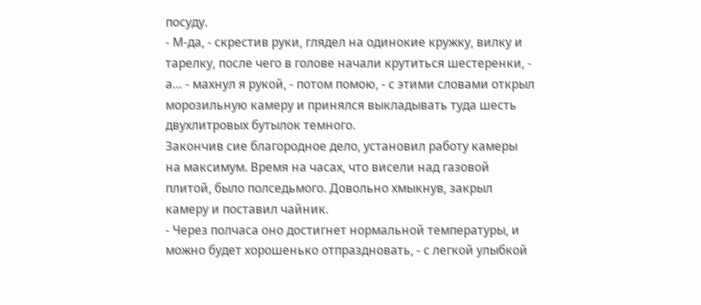посуду.
- М-да, - скрестив руки, глядел на одинокие кружку, вилку и тарелку, после чего в голове начали крутиться шестеренки, - а… - махнул я рукой, - потом помою, - с этими словами открыл морозильную камеру и принялся выкладывать туда шесть двухлитровых бутылок темного.
Закончив сие благородное дело, установил работу камеры на максимум. Время на часах, что висели над газовой плитой, было полседьмого. Довольно хмыкнув, закрыл камеру и поставил чайник.
- Через полчаса оно достигнет нормальной температуры, и можно будет хорошенько отпраздновать, - с легкой улыбкой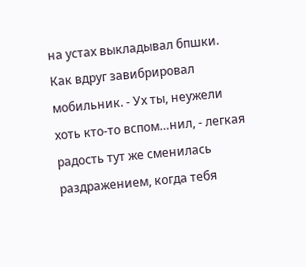на устах выкладывал бпшки. Как вдруг завибрировал мобильник. - Ух ты, неужели хоть кто-то вспом…нил, - легкая радость тут же сменилась раздражением, когда тебя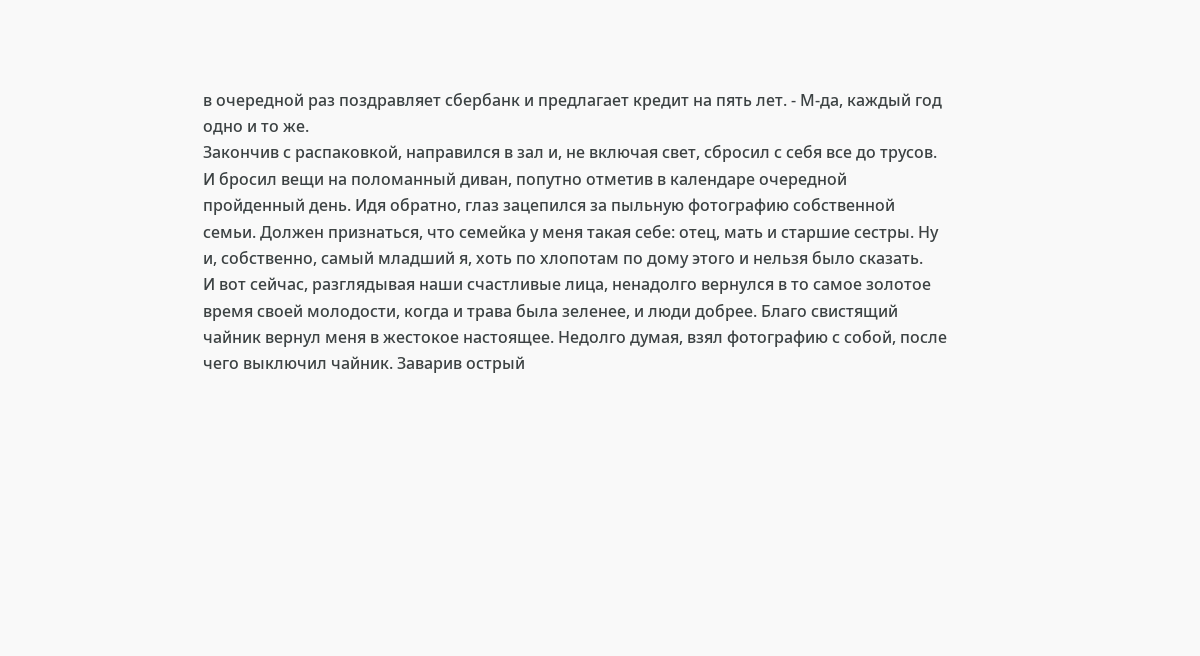в очередной раз поздравляет сбербанк и предлагает кредит на пять лет. - М-да, каждый год одно и то же.
Закончив с распаковкой, направился в зал и, не включая свет, сбросил с себя все до трусов. И бросил вещи на поломанный диван, попутно отметив в календаре очередной пройденный день. Идя обратно, глаз зацепился за пыльную фотографию собственной семьи. Должен признаться, что семейка у меня такая себе: отец, мать и старшие сестры. Ну и, собственно, самый младший я, хоть по хлопотам по дому этого и нельзя было сказать.
И вот сейчас, разглядывая наши счастливые лица, ненадолго вернулся в то самое золотое время своей молодости, когда и трава была зеленее, и люди добрее. Благо свистящий чайник вернул меня в жестокое настоящее. Недолго думая, взял фотографию с собой, после чего выключил чайник. Заварив острый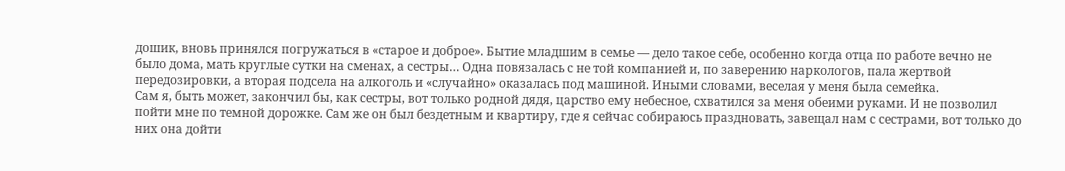дошик, вновь принялся погружаться в «старое и доброе». Бытие младшим в семье — дело такое себе, особенно когда отца по работе вечно не было дома, мать круглые сутки на сменах, а сестры… Одна повязалась с не той компанией и, по заверению наркологов, пала жертвой передозировки, а вторая подсела на алкоголь и «случайно» оказалась под машиной. Иными словами, веселая у меня была семейка.
Сам я, быть может, закончил бы, как сестры, вот только родной дядя, царство ему небесное, схватился за меня обеими руками. И не позволил пойти мне по темной дорожке. Сам же он был бездетным и квартиру, где я сейчас собираюсь праздновать, завещал нам с сестрами, вот только до них она дойти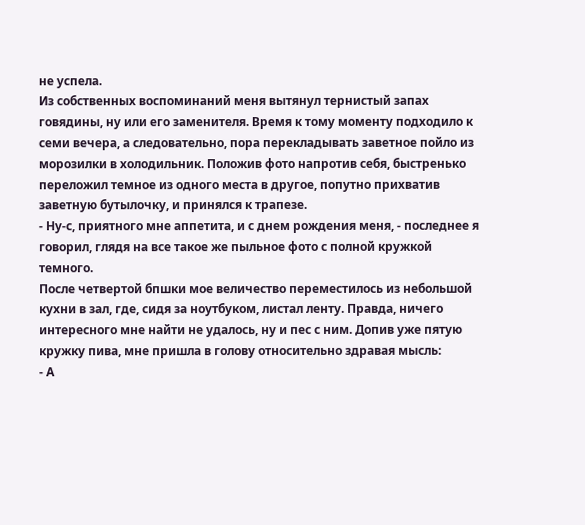не успела.
Из собственных воспоминаний меня вытянул тернистый запах говядины, ну или его заменителя. Время к тому моменту подходило к семи вечера, а следовательно, пора перекладывать заветное пойло из морозилки в холодильник. Положив фото напротив себя, быстренько переложил темное из одного места в другое, попутно прихватив заветную бутылочку, и принялся к трапезе.
- Ну-с, приятного мне аппетита, и с днем рождения меня, - последнее я говорил, глядя на все такое же пыльное фото с полной кружкой темного.
После четвертой бпшки мое величество переместилось из небольшой кухни в зал, где, сидя за ноутбуком, листал ленту. Правда, ничего интересного мне найти не удалось, ну и пес с ним. Допив уже пятую кружку пива, мне пришла в голову относительно здравая мысль:
- А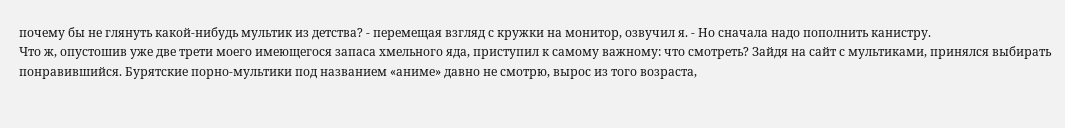почему бы не глянуть какой-нибудь мультик из детства? - перемещая взгляд с кружки на монитор, озвучил я. - Но сначала надо пополнить канистру.
Что ж, опустошив уже две трети моего имеющегося запаса хмельного яда, приступил к самому важному: что смотреть? Зайдя на сайт с мультиками, принялся выбирать понравившийся. Бурятские порно-мультики под названием «аниме» давно не смотрю, вырос из того возраста,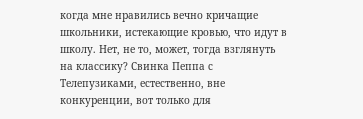когда мне нравились вечно кричащие школьники, истекающие кровью, что идут в школу. Нет, не то, может, тогда взглянуть на классику? Свинка Пеппа с Телепузиками, естественно, вне конкуренции, вот только для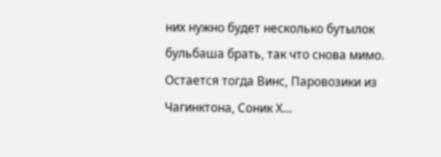них нужно будет несколько бутылок бульбаша брать, так что снова мимо. Остается тогда Винс, Паровозики из Чагинктона, Соник Х…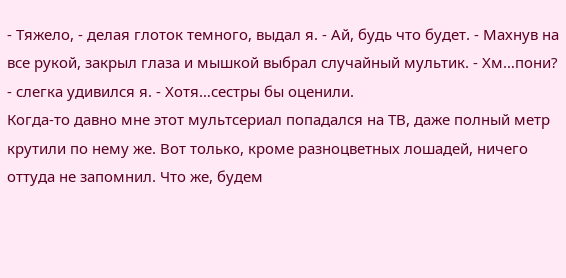- Тяжело, - делая глоток темного, выдал я. - Ай, будь что будет. - Махнув на все рукой, закрыл глаза и мышкой выбрал случайный мультик. - Хм…пони? - слегка удивился я. - Хотя…сестры бы оценили.
Когда-то давно мне этот мультсериал попадался на ТВ, даже полный метр крутили по нему же. Вот только, кроме разноцветных лошадей, ничего оттуда не запомнил. Что же, будем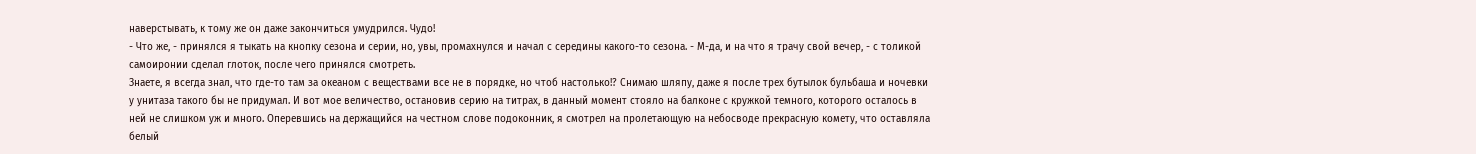наверстывать, к тому же он даже закончиться умудрился. Чудо!
- Что же, - принялся я тыкать на кнопку сезона и серии, но, увы, промахнулся и начал с середины какого-то сезона. - М-да, и на что я трачу свой вечер, - с толикой самоиронии сделал глоток, после чего принялся смотреть.
Знаете, я всегда знал, что где-то там за океаном с веществами все не в порядке, но чтоб настолько!? Снимаю шляпу, даже я после трех бутылок бульбаша и ночевки у унитаза такого бы не придумал. И вот мое величество, остановив серию на титрах, в данный момент стояло на балконе с кружкой темного, которого осталось в ней не слишком уж и много. Оперевшись на держащийся на честном слове подоконник, я смотрел на пролетающую на небосводе прекрасную комету, что оставляла белый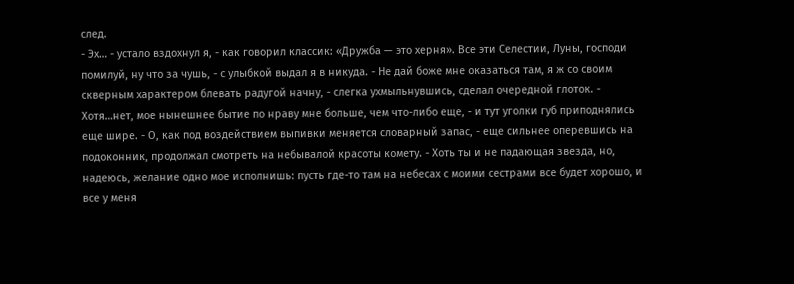след.
- Эх… - устало вздохнул я, - как говорил классик: «Дружба — это херня». Все эти Селестии, Луны, господи помилуй, ну что за чушь, - с улыбкой выдал я в никуда. - Не дай боже мне оказаться там, я ж со своим скверным характером блевать радугой начну, - слегка ухмыльнувшись, сделал очередной глоток. - Хотя…нет, мое нынешнее бытие по нраву мне больше, чем что-либо еще, - и тут уголки губ приподнялись еще шире. - О, как под воздействием выпивки меняется словарный запас, - еще сильнее оперевшись на подоконник, продолжал смотреть на небывалой красоты комету. - Хоть ты и не падающая звезда, но, надеюсь, желание одно мое исполнишь: пусть где-то там на небесах с моими сестрами все будет хорошо, и все у меня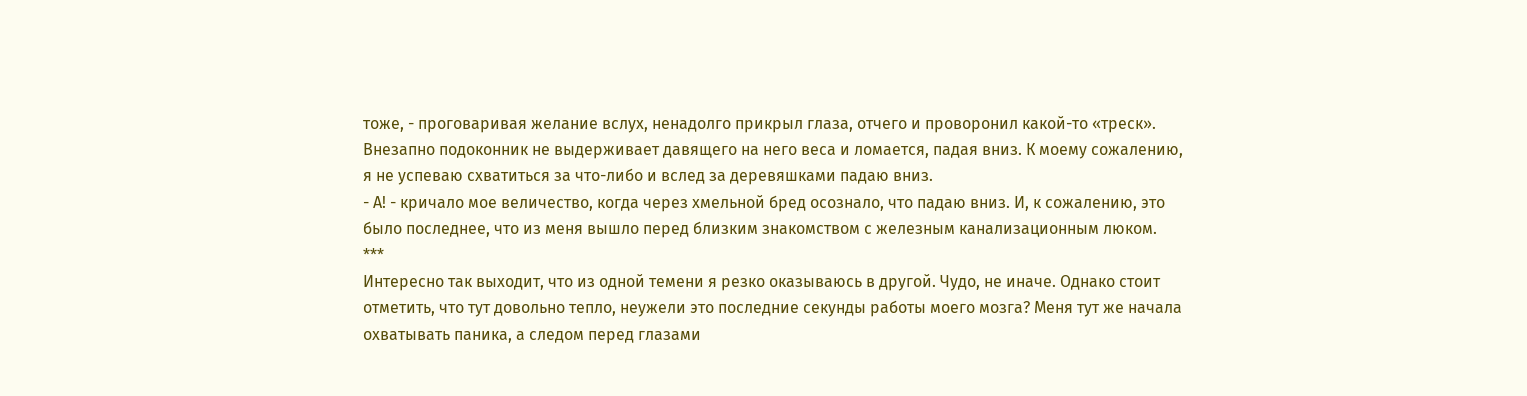тоже, - проговаривая желание вслух, ненадолго прикрыл глаза, отчего и проворонил какой-то «треск».
Внезапно подоконник не выдерживает давящего на него веса и ломается, падая вниз. К моему сожалению, я не успеваю схватиться за что-либо и вслед за деревяшками падаю вниз.
- А! - кричало мое величество, когда через хмельной бред осознало, что падаю вниз. И, к сожалению, это было последнее, что из меня вышло перед близким знакомством с железным канализационным люком.
***
Интересно так выходит, что из одной темени я резко оказываюсь в другой. Чудо, не иначе. Однако стоит отметить, что тут довольно тепло, неужели это последние секунды работы моего мозга? Меня тут же начала охватывать паника, а следом перед глазами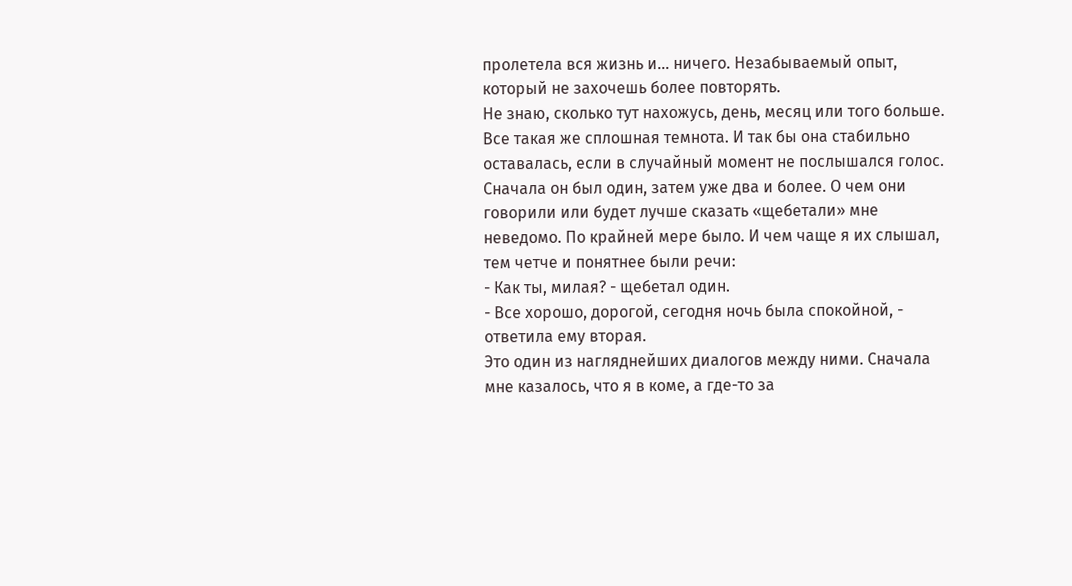пролетела вся жизнь и… ничего. Незабываемый опыт, который не захочешь более повторять.
Не знаю, сколько тут нахожусь, день, месяц или того больше. Все такая же сплошная темнота. И так бы она стабильно оставалась, если в случайный момент не послышался голос. Сначала он был один, затем уже два и более. О чем они говорили или будет лучше сказать «щебетали» мне неведомо. По крайней мере было. И чем чаще я их слышал, тем четче и понятнее были речи:
- Как ты, милая? - щебетал один.
- Все хорошо, дорогой, сегодня ночь была спокойной, - ответила ему вторая.
Это один из нагляднейших диалогов между ними. Сначала мне казалось, что я в коме, а где-то за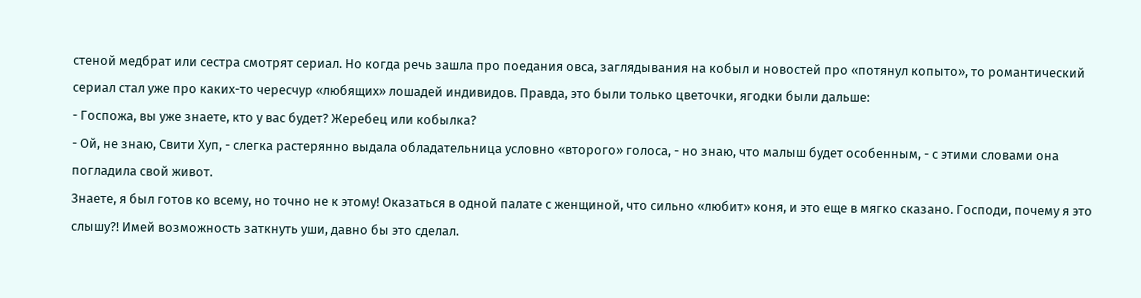стеной медбрат или сестра смотрят сериал. Но когда речь зашла про поедания овса, заглядывания на кобыл и новостей про «потянул копыто», то романтический сериал стал уже про каких-то чересчур «любящих» лошадей индивидов. Правда, это были только цветочки, ягодки были дальше:
- Госпожа, вы уже знаете, кто у вас будет? Жеребец или кобылка?
- Ой, не знаю, Свити Хуп, - слегка растерянно выдала обладательница условно «второго» голоса, - но знаю, что малыш будет особенным, - с этими словами она погладила свой живот.
Знаете, я был готов ко всему, но точно не к этому! Оказаться в одной палате с женщиной, что сильно «любит» коня, и это еще в мягко сказано. Господи, почему я это слышу?! Имей возможность заткнуть уши, давно бы это сделал.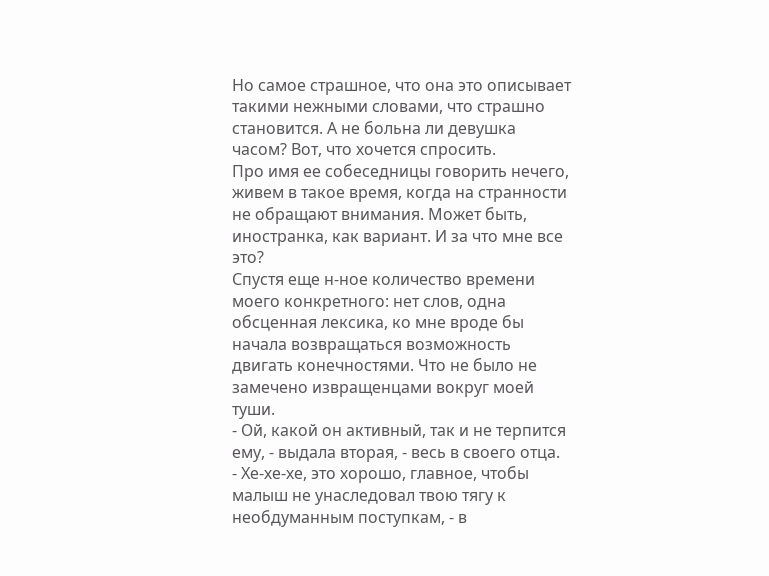Но самое страшное, что она это описывает такими нежными словами, что страшно становится. А не больна ли девушка часом? Вот, что хочется спросить.
Про имя ее собеседницы говорить нечего, живем в такое время, когда на странности не обращают внимания. Может быть, иностранка, как вариант. И за что мне все это?
Спустя еще н-ное количество времени моего конкретного: нет слов, одна обсценная лексика, ко мне вроде бы начала возвращаться возможность двигать конечностями. Что не было не замечено извращенцами вокруг моей туши.
- Ой, какой он активный, так и не терпится ему, - выдала вторая, - весь в своего отца.
- Хе-хе-хе, это хорошо, главное, чтобы малыш не унаследовал твою тягу к необдуманным поступкам, - в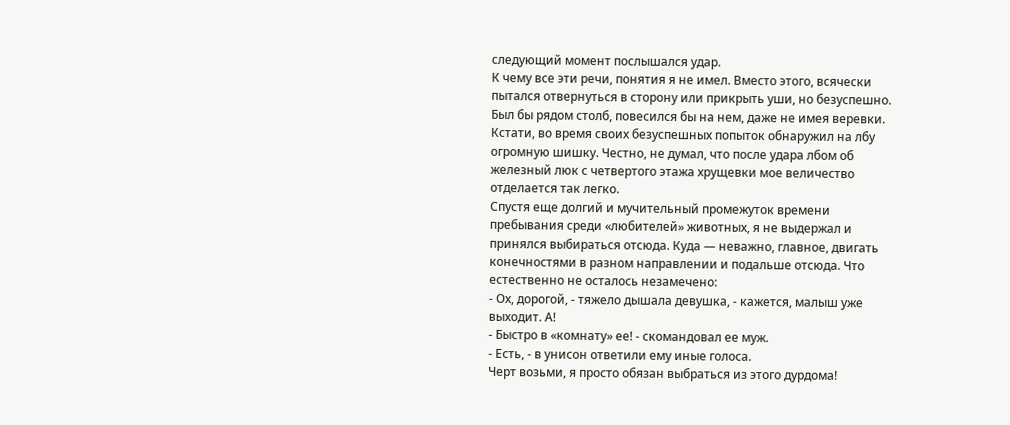следующий момент послышался удар.
К чему все эти речи, понятия я не имел. Вместо этого, всячески пытался отвернуться в сторону или прикрыть уши, но безуспешно. Был бы рядом столб, повесился бы на нем, даже не имея веревки. Кстати, во время своих безуспешных попыток обнаружил на лбу огромную шишку. Честно, не думал, что после удара лбом об железный люк с четвертого этажа хрущевки мое величество отделается так легко.
Спустя еще долгий и мучительный промежуток времени пребывания среди «любителей» животных, я не выдержал и принялся выбираться отсюда. Куда — неважно, главное, двигать конечностями в разном направлении и подальше отсюда. Что естественно не осталось незамечено:
- Ох, дорогой, - тяжело дышала девушка, - кажется, малыш уже выходит. А!
- Быстро в «комнату» ее! - скомандовал ее муж.
- Есть, - в унисон ответили ему иные голоса.
Черт возьми, я просто обязан выбраться из этого дурдома!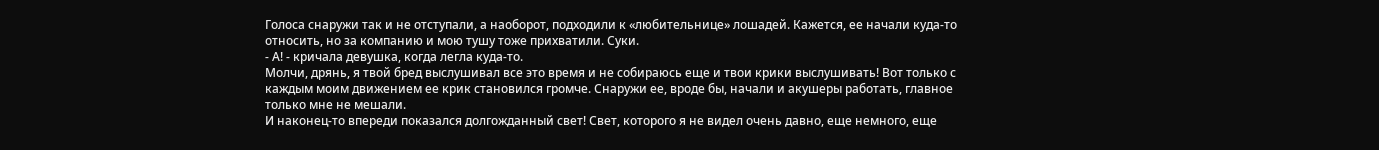Голоса снаружи так и не отступали, а наоборот, подходили к «любительнице» лошадей. Кажется, ее начали куда-то относить, но за компанию и мою тушу тоже прихватили. Суки.
- А! - кричала девушка, когда легла куда-то.
Молчи, дрянь, я твой бред выслушивал все это время и не собираюсь еще и твои крики выслушивать! Вот только с каждым моим движением ее крик становился громче. Снаружи ее, вроде бы, начали и акушеры работать, главное только мне не мешали.
И наконец-то впереди показался долгожданный свет! Свет, которого я не видел очень давно, еще немного, еще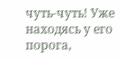чуть-чуть! Уже находясь у его порога,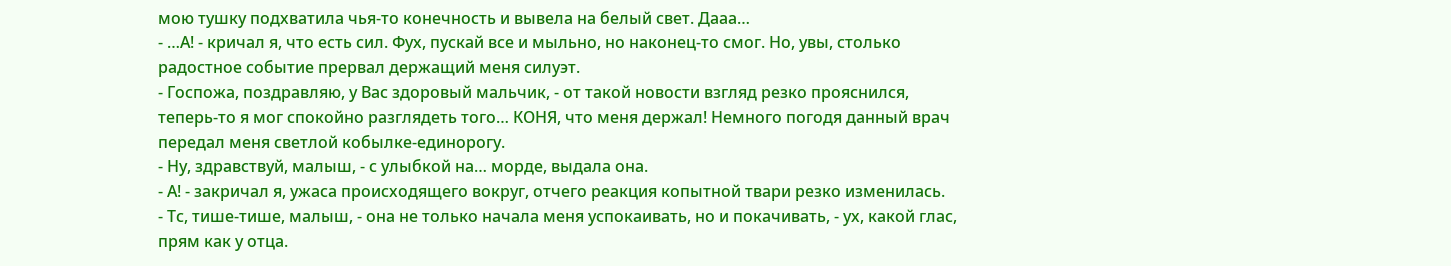мою тушку подхватила чья-то конечность и вывела на белый свет. Дааа…
- …А! - кричал я, что есть сил. Фух, пускай все и мыльно, но наконец-то смог. Но, увы, столько радостное событие прервал держащий меня силуэт.
- Госпожа, поздравляю, у Вас здоровый мальчик, - от такой новости взгляд резко прояснился, теперь-то я мог спокойно разглядеть того… КОНЯ, что меня держал! Немного погодя данный врач передал меня светлой кобылке-единорогу.
- Ну, здравствуй, малыш, - с улыбкой на… морде, выдала она.
- А! - закричал я, ужаса происходящего вокруг, отчего реакция копытной твари резко изменилась.
- Тс, тише-тише, малыш, - она не только начала меня успокаивать, но и покачивать, - ух, какой глас, прям как у отца.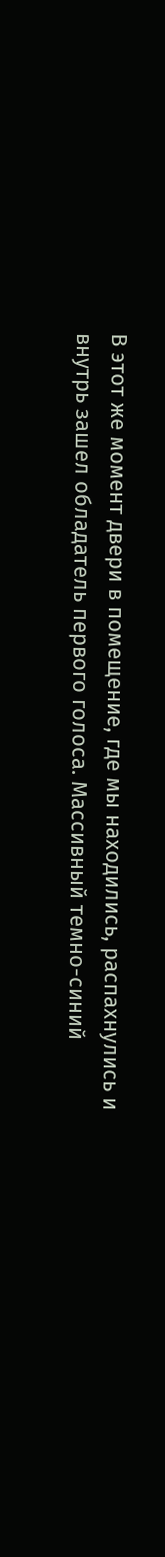В этот же момент двери в помещение, где мы находились, распахнулись и внутрь зашел обладатель первого голоса. Массивный темно-синий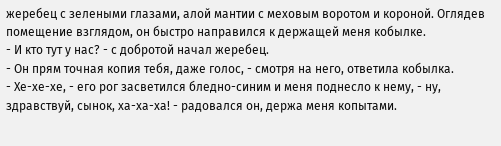жеребец с зелеными глазами, алой мантии с меховым воротом и короной. Оглядев помещение взглядом, он быстро направился к держащей меня кобылке.
- И кто тут у нас? - с добротой начал жеребец.
- Он прям точная копия тебя, даже голос, - смотря на него, ответила кобылка.
- Хе-хе-хе, - его рог засветился бледно-синим и меня поднесло к нему, - ну, здравствуй, сынок, ха-ха-ха! - радовался он, держа меня копытами.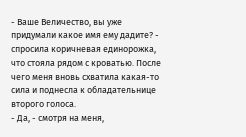- Ваше Величество, вы уже придумали какое имя ему дадите? - спросила коричневая единорожка, что стояла рядом с кроватью. После чего меня вновь схватила какая-то сила и поднесла к обладательнице второго голоса.
- Да, - смотря на меня,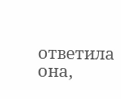ответила она,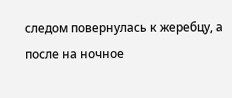следом повернулась к жеребцу, а после на ночное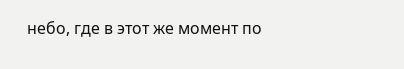небо, где в этот же момент по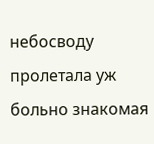небосводу пролетала уж больно знакомая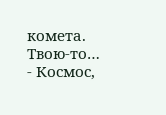комета. Твою-то… - Космос,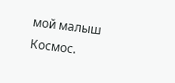мой малыш Космос.